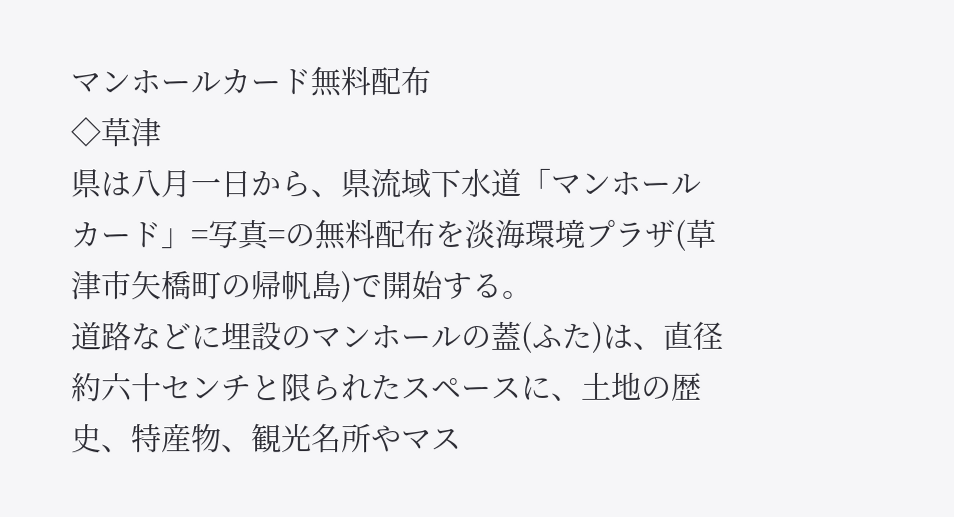マンホールカード無料配布
◇草津
県は八月一日から、県流域下水道「マンホールカード」=写真=の無料配布を淡海環境プラザ(草津市矢橋町の帰帆島)で開始する。
道路などに埋設のマンホールの蓋(ふた)は、直径約六十センチと限られたスペースに、土地の歴史、特産物、観光名所やマス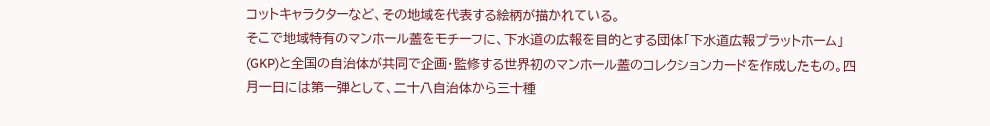コットキャラクターなど、その地域を代表する絵柄が描かれている。
そこで地域特有のマンホール蓋をモチーフに、下水道の広報を目的とする団体「下水道広報プラットホーム」(GKP)と全国の自治体が共同で企画・監修する世界初のマンホール蓋のコレクションカードを作成したもの。四月一日には第一弾として、二十八自治体から三十種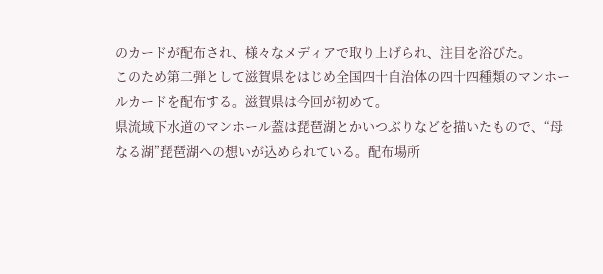のカードが配布され、様々なメディアで取り上げられ、注目を浴びた。
このため第二弾として滋賀県をはじめ全国四十自治体の四十四種類のマンホールカードを配布する。滋賀県は今回が初めて。
県流域下水道のマンホール蓋は琵琶湖とかいつぶりなどを描いたもので、“母なる湖”琵琶湖への想いが込められている。配布場所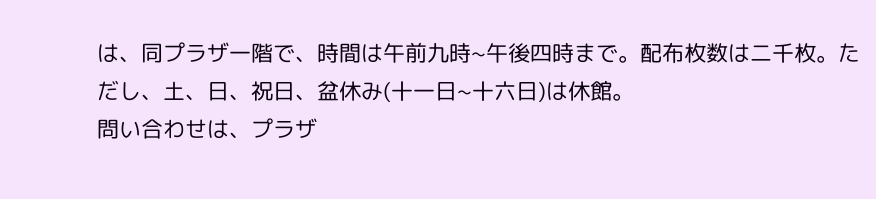は、同プラザ一階で、時間は午前九時~午後四時まで。配布枚数は二千枚。ただし、土、日、祝日、盆休み(十一日~十六日)は休館。
問い合わせは、プラザ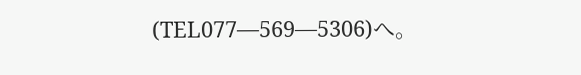(TEL077―569―5306)へ。